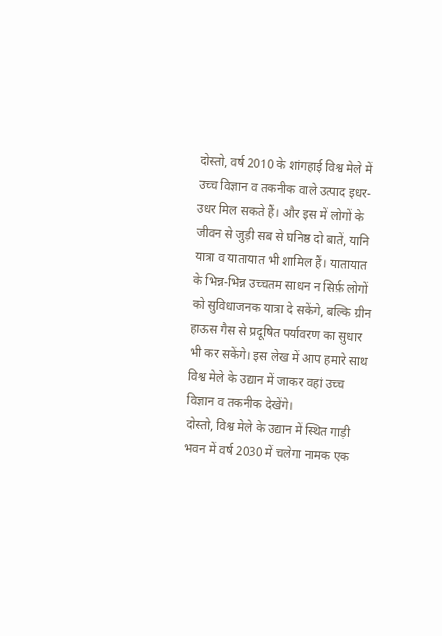दोस्तो, वर्ष 2010 के शांगहाई विश्व मेले में उच्च विज्ञान व तकनीक वाले उत्पाद इधर-उधर मिल सकते हैं। और इस में लोगों के जीवन से जुड़ी सब से घनिष्ठ दो बातें, यानि यात्रा व यातायात भी शामिल हैं। यातायात के भिन्न-भिन्न उच्चतम साधन न सिर्फ़ लोगों को सुविधाजनक यात्रा दे सकेंगे, बल्कि ग्रीन हाऊस गैस से प्रदूषित पर्यावरण का सुधार भी कर सकेंगे। इस लेख में आप हमारे साथ विश्व मेले के उद्यान में जाकर वहां उच्च विज्ञान व तकनीक देखेंगे।
दोस्तो, विश्व मेले के उद्यान में स्थित गाड़ी भवन में वर्ष 2030 में चलेगा नामक एक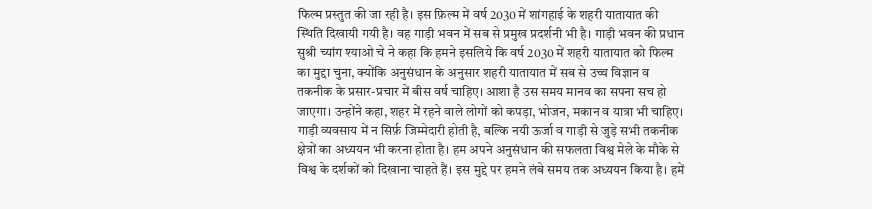फिल्म प्रस्तुत की जा रही है। इस फ़िल्म में वर्ष 2030 में शांगहाई के शहरी यातायात की स्थिति दिखायी गयी है। वह गाड़ी भवन में सब से प्रमुख प्रदर्शनी भी है। गाड़ी भवन की प्रधान सुश्री च्यांग श्याओ चे ने कहा कि हमने इसलिये कि वर्ष 2030 में शहरी यातायात को फिल्म का मुद्दा चुना, क्योंकि अनुसंधान के अनुसार शहरी यातायात में सब से उच्च विज्ञान व तकनीक के प्रसार-प्रचार में बीस वर्ष चाहिए। आशा है उस समय मानव का सपना सच हो जाएगा। उन्होंने कहा, शहर में रहने वाले लोगों को कपड़ा, भोजन, मकान व यात्रा भी चाहिए। गाड़ी व्यवसाय में न सिर्फ़ जिम्मेदारी होती है, बल्कि नयी ऊर्जा व गाड़ी से जुड़े सभी तकनीक क्षेत्रों का अध्ययन भी करना होता है। हम अपने अनुसंधान की सफलता विश्व मेले के मौके से विश्व के दर्शकों को दिखाना चाहते हैं। इस मुद्दे पर हमने लंबे समय तक अध्ययन किया है। हमें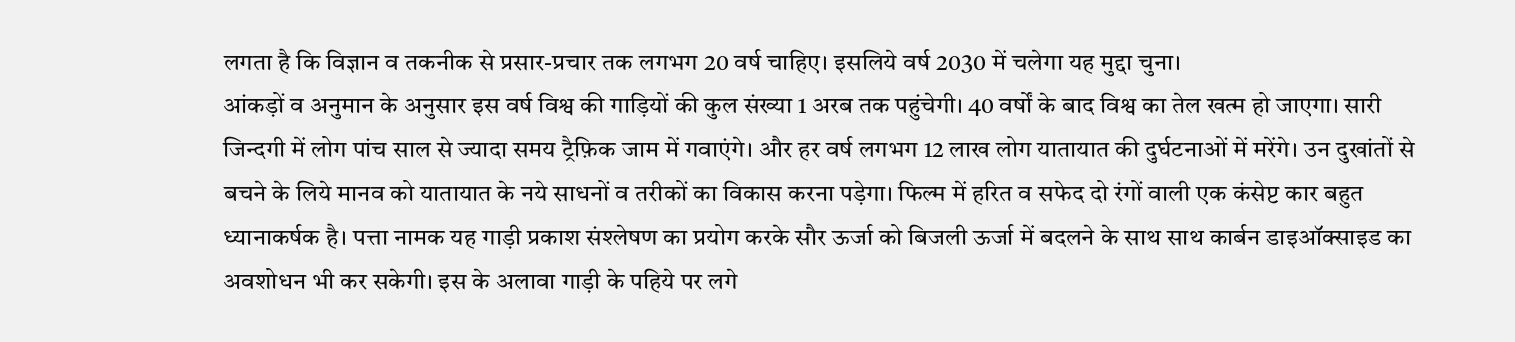लगता है कि विज्ञान व तकनीक से प्रसार-प्रचार तक लगभग 20 वर्ष चाहिए। इसलिये वर्ष 2030 में चलेगा यह मुद्दा चुना।
आंकड़ों व अनुमान के अनुसार इस वर्ष विश्व की गाड़ियों की कुल संख्या 1 अरब तक पहुंचेगी। 40 वर्षों के बाद विश्व का तेल खत्म हो जाएगा। सारी जिन्दगी में लोग पांच साल से ज्यादा समय ट्रैफ़िक जाम में गवाएंगे। और हर वर्ष लगभग 12 लाख लोग यातायात की दुर्घटनाओं में मरेंगे। उन दुखांतों से बचने के लिये मानव को यातायात के नये साधनों व तरीकों का विकास करना पड़ेगा। फिल्म में हरित व सफेद दो रंगों वाली एक कंसेप्ट कार बहुत ध्यानाकर्षक है। पत्ता नामक यह गाड़ी प्रकाश संश्लेषण का प्रयोग करके सौर ऊर्जा को बिजली ऊर्जा में बदलने के साथ साथ कार्बन डाइऑक्साइड का अवशोधन भी कर सकेगी। इस के अलावा गाड़ी के पहिये पर लगे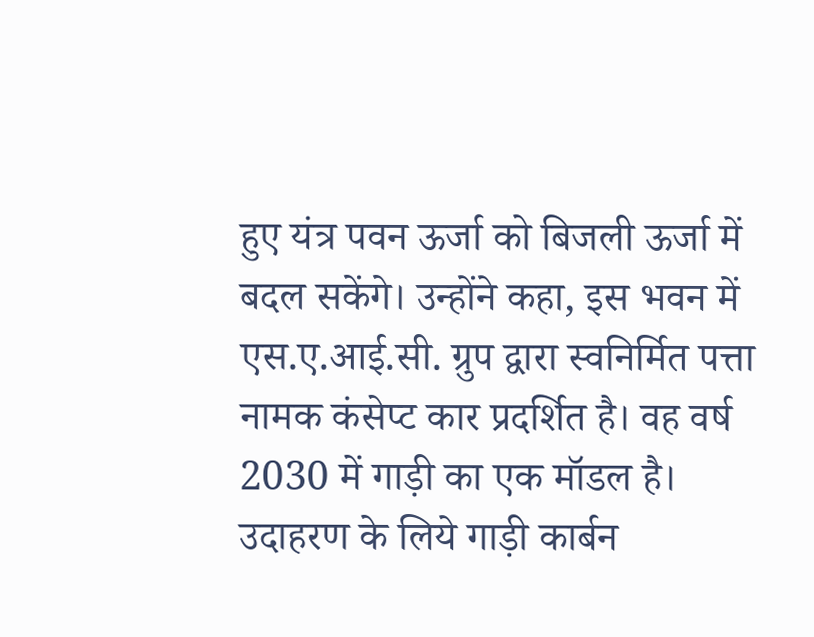हुए यंत्र पवन ऊर्जा को बिजली ऊर्जा में बदल सकेंगे। उन्होंने कहा, इस भवन में एस.ए.आई.सी. ग्रुप द्वारा स्वनिर्मित पत्ता नामक कंसेप्ट कार प्रदर्शित है। वह वर्ष 2030 में गाड़ी का एक मॉडल है। उदाहरण के लिये गाड़ी कार्बन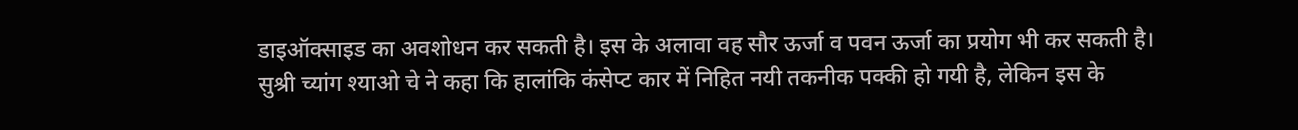डाइऑक्साइड का अवशोधन कर सकती है। इस के अलावा वह सौर ऊर्जा व पवन ऊर्जा का प्रयोग भी कर सकती है।
सुश्री च्यांग श्याओ चे ने कहा कि हालांकि कंसेप्ट कार में निहित नयी तकनीक पक्की हो गयी है, लेकिन इस के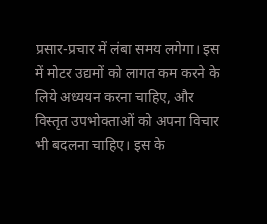प्रसार-प्रचार में लंबा समय लगेगा। इस में मोटर उद्यमों को लागत कम करने के लिये अध्ययन करना चाहिए, और विस्तृत उपभोक्ताओं को अपना विचार भी बदलना चाहिए। इस के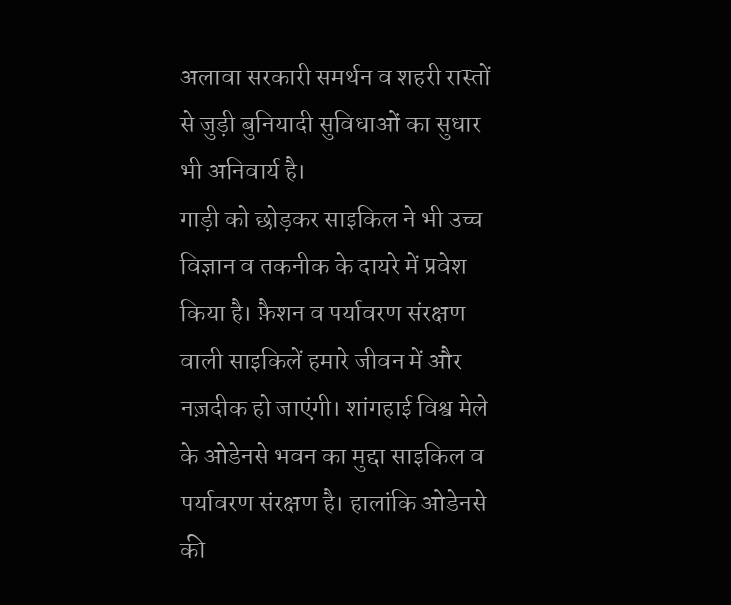अलावा सरकारी समर्थन व शहरी रास्तों से जुड़ी बुनियादी सुविधाओं का सुधार भी अनिवार्य है।
गाड़ी को छोड़कर साइकिल ने भी उच्च विज्ञान व तकनीक के दायरे में प्रवेश किया है। फ़ैशन व पर्यावरण संरक्षण वाली साइकिलें हमारे जीवन में और नज़दीक हो जाएंगी। शांगहाई विश्व मेले के ओडेनसे भवन का मुद्दा साइकिल व पर्यावरण संरक्षण है। हालांकि ओडेनसे की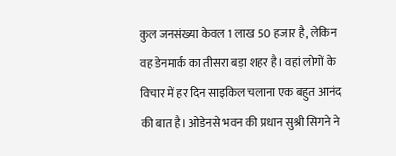कुल जनसंख्या केवल 1 लाख 50 हजार है, लेकिन वह डेनमार्क का तीसरा बड़ा शहर है। वहां लोगों के विचार में हर दिन साइकिल चलाना एक बहुत आनंद की बात है। ओडेनसे भवन की प्रधान सुश्री सिगने ने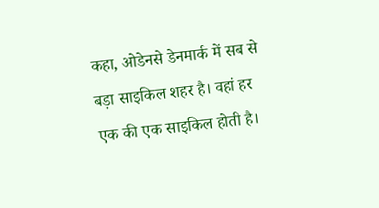कहा, ओडेनसे डेनमार्क में सब से बड़ा साइकिल शहर है। वहां हर एक की एक साइकिल होती है।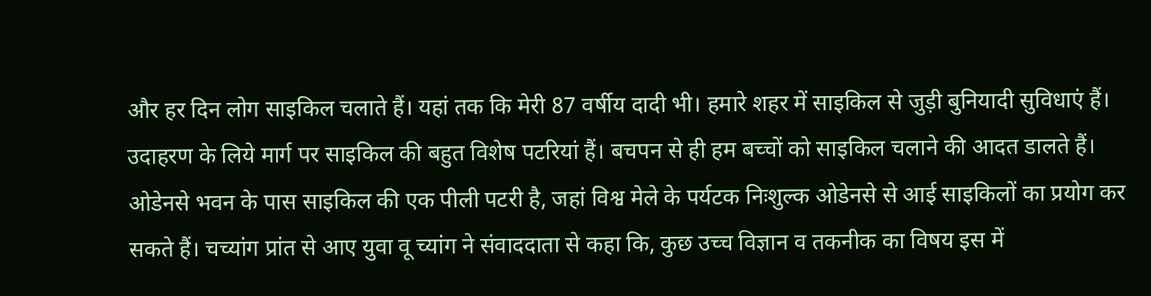और हर दिन लोग साइकिल चलाते हैं। यहां तक कि मेरी 87 वर्षीय दादी भी। हमारे शहर में साइकिल से जुड़ी बुनियादी सुविधाएं हैं। उदाहरण के लिये मार्ग पर साइकिल की बहुत विशेष पटरियां हैं। बचपन से ही हम बच्चों को साइकिल चलाने की आदत डालते हैं।
ओडेनसे भवन के पास साइकिल की एक पीली पटरी है, जहां विश्व मेले के पर्यटक निःशुल्क ओडेनसे से आई साइकिलों का प्रयोग कर सकते हैं। चच्यांग प्रांत से आए युवा वू च्यांग ने संवाददाता से कहा कि, कुछ उच्च विज्ञान व तकनीक का विषय इस में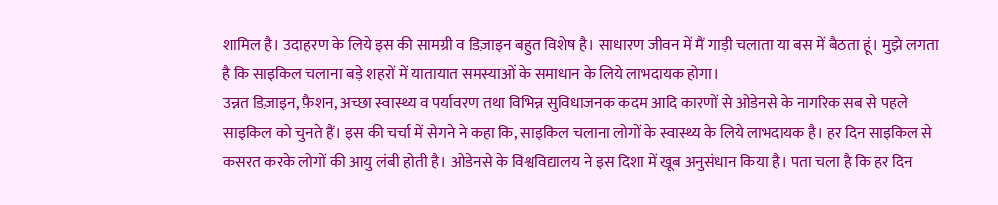शामिल है। उदाहरण के लिये इस की सामग्री व डिज़ाइन बहुत विशेष है। साधारण जीवन में मैं गाड़ी चलाता या बस में बैठता हूं। मुझे लगता है कि साइकिल चलाना बड़े शहरों में यातायात समस्याओं के समाधान के लिये लाभदायक होगा।
उन्नत डिज़ाइन, फ़ैशन, अच्छा स्वास्थ्य व पर्यावरण तथा विभिन्न सुविधाजनक कदम आदि कारणों से ओडेनसे के नागरिक सब से पहले साइकिल को चुनते हैं। इस की चर्चा में सेगने ने कहा कि, साइकिल चलाना लोगों के स्वास्थ्य के लिये लाभदायक है। हर दिन साइकिल से कसरत करके लोगों की आयु लंबी होती है। ओडेनसे के विश्वविद्यालय ने इस दिशा में खूब अनुसंधान किया है। पता चला है कि हर दिन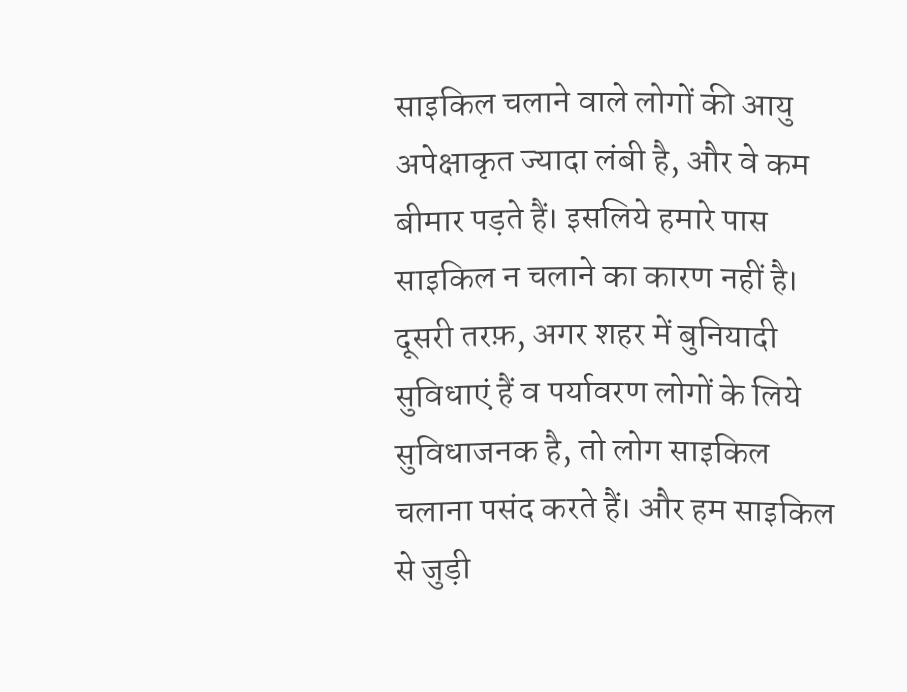साइकिल चलाने वाले लोगों की आयु अपेक्षाकृत ज्यादा लंबी है, और वे कम बीमार पड़ते हैं। इसलिये हमारे पास साइकिल न चलाने का कारण नहीं है। दूसरी तरफ़, अगर शहर में बुनियादी सुविधाएं हैं व पर्यावरण लोगों के लिये सुविधाजनक है, तो लोग साइकिल चलाना पसंद करते हैं। और हम साइकिल से जुड़ी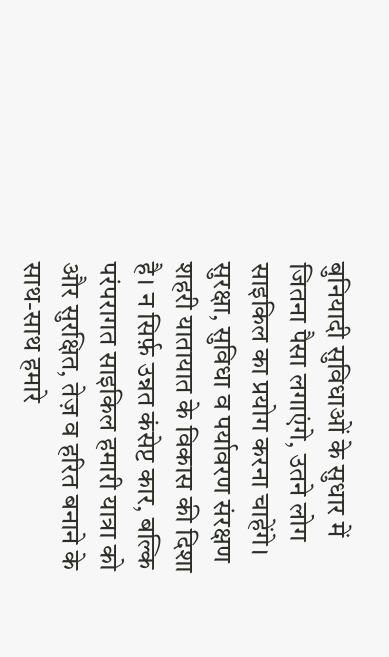बुनियादी सुविधाओं के सुधार में जितना पैसा लगाएंगे, उतने लोग साइकिल का प्रयोग करना चाहेंगे।
सुरक्षा, सुविधा व पर्यावरण संरक्षण शहरी यातायात के विकास की दिशा है। न सिर्फ़ उन्नत कंसेप्ट कार, बल्कि परंपरागत साइकिल हमारी यात्रा को और सुरक्षित, तेज़ व हरित बनाने के साथ-साथ हमारे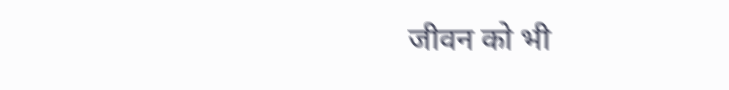जीवन को भी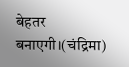बेहतर बनाएगी।(चंद्रिमा)